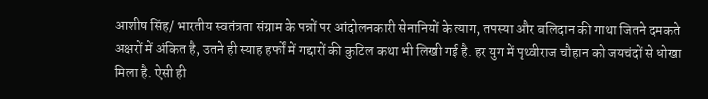आशीष सिंह/ भारतीय स्वतंत्रता संग्राम के पन्नों पर आंदोलनकारी सेनानियों के त्याग, तपस्या और बलिदान की गाथा जितने दमकते अक्षरों में अंकित है, उतने ही स्याह हर्फों में गद्दारों की कुटिल कथा भी लिखी गई है. हर युग में पृथ्वीराज चौहान को जयचंदों से धोखा मिला है. ऐसी ही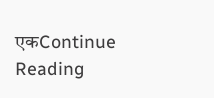एकContinue Reading